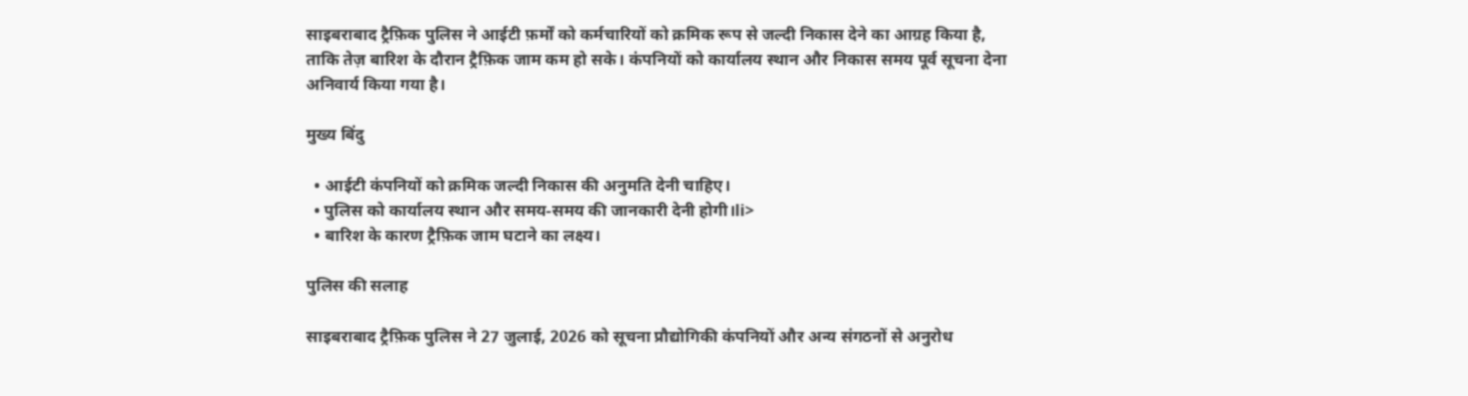साइबराबाद ट्रैफ़िक पुलिस ने आईटी फ़र्मों को कर्मचारियों को क्रमिक रूप से जल्दी निकास देने का आग्रह किया है, ताकि तेज़ बारिश के दौरान ट्रैफ़िक जाम कम हो सके। कंपनियों को कार्यालय स्थान और निकास समय पूर्व सूचना देना अनिवार्य किया गया है।

मुख्य बिंदु

  • आईटी कंपनियों को क्रमिक जल्दी निकास की अनुमति देनी चाहिए।
  • पुलिस को कार्यालय स्थान और समय‑समय की जानकारी देनी होगी।li>
  • बारिश के कारण ट्रैफ़िक जाम घटाने का लक्ष्य।

पुलिस की सलाह

साइबराबाद ट्रैफ़िक पुलिस ने 27 जुलाई, 2026 को सूचना प्रौद्योगिकी कंपनियों और अन्य संगठनों से अनुरोध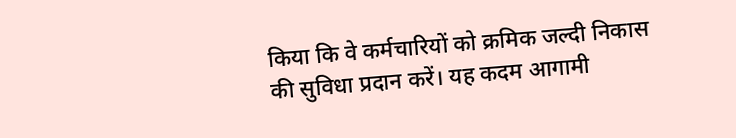किया कि वे कर्मचारियों को क्रमिक जल्दी निकास की सुविधा प्रदान करें। यह कदम आगामी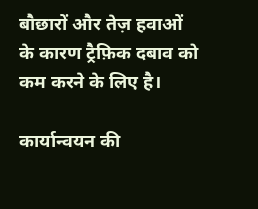बौछारों और तेज़ हवाओं के कारण ट्रैफ़िक दबाव को कम करने के लिए है।

कार्यान्वयन की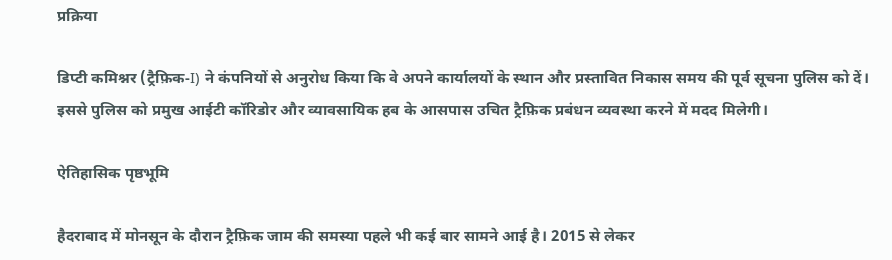प्रक्रिया

डिप्टी कमिश्नर (ट्रैफ़िक‑I) ने कंपनियों से अनुरोध किया कि वे अपने कार्यालयों के स्थान और प्रस्तावित निकास समय की पूर्व सूचना पुलिस को दें। इससे पुलिस को प्रमुख आईटी कॉरिडोर और व्यावसायिक हब के आसपास उचित ट्रैफ़िक प्रबंधन व्यवस्था करने में मदद मिलेगी।

ऐतिहासिक पृष्ठभूमि

हैदराबाद में मोनसून के दौरान ट्रैफ़िक जाम की समस्या पहले भी कई बार सामने आई है। 2015 से लेकर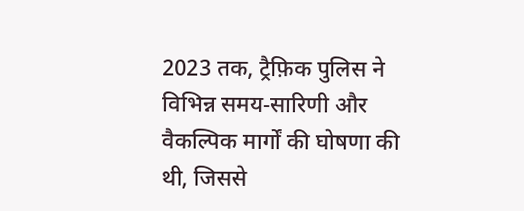2023 तक, ट्रैफ़िक पुलिस ने विभिन्न समय‑सारिणी और वैकल्पिक मार्गों की घोषणा की थी, जिससे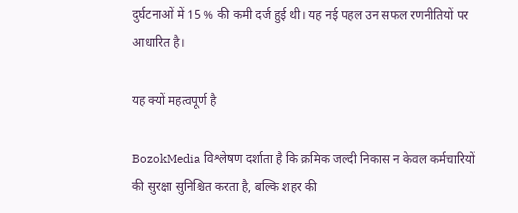दुर्घटनाओं में 15 % की कमी दर्ज हुई थी। यह नई पहल उन सफल रणनीतियों पर आधारित है।

यह क्यों महत्वपूर्ण है

BozokMedia विश्लेषण दर्शाता है कि क्रमिक जल्दी निकास न केवल कर्मचारियों की सुरक्षा सुनिश्चित करता है, बल्कि शहर की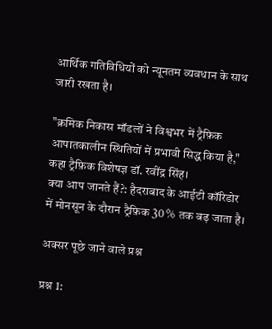आर्थिक गतिविधियों को न्यूनतम व्यवधान के साथ जारी रखता है।

"क्रमिक निकास मॉडलों ने विश्वभर में ट्रैफ़िक आपातकालीन स्थितियों में प्रभावी सिद्ध किया है," कहा ट्रैफ़िक विशेषज्ञ डॉ. रवींद्र सिंह।
क्या आप जानते हैं?: हैदराबाद के आईटी कॉरिडोर में मोनसून के दौरान ट्रैफ़िक 30 % तक बढ़ जाता है।

अक्सर पूछे जाने वाले प्रश्न

प्रश्न 1: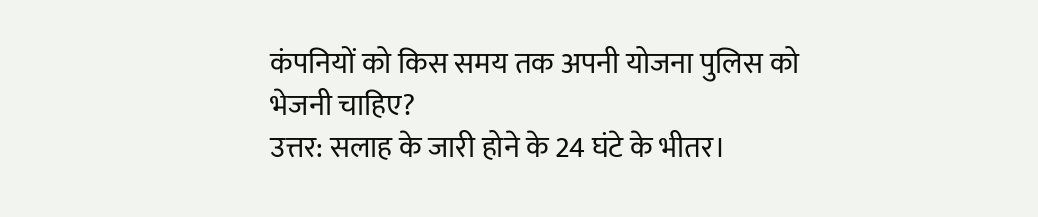कंपनियों को किस समय तक अपनी योजना पुलिस को भेजनी चाहिए?
उत्तर: सलाह के जारी होने के 24 घंटे के भीतर।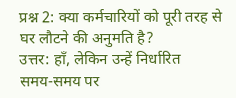प्रश्न 2: क्या कर्मचारियों को पूरी तरह से घर लौटने की अनुमति है?
उत्तर: हाँ, लेकिन उन्हें निर्धारित समय‑समय पर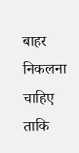बाहर निकलना चाहिए ताकि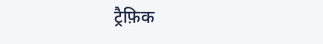ट्रैफ़िक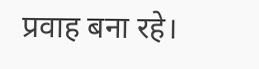प्रवाह बना रहे।